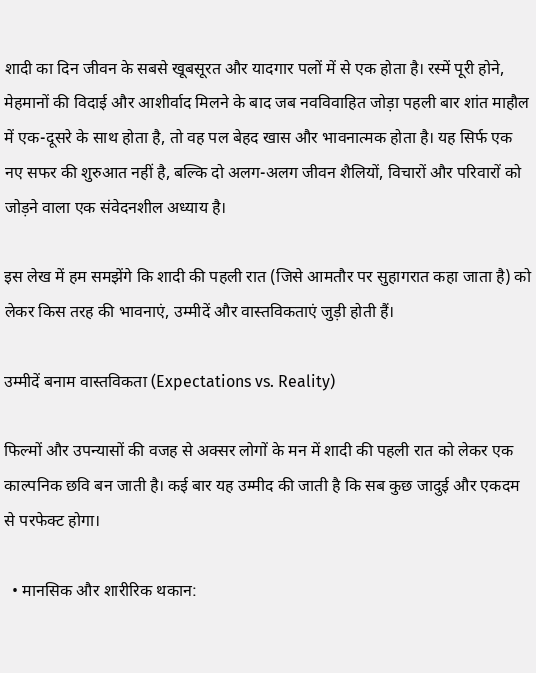शादी का दिन जीवन के सबसे खूबसूरत और यादगार पलों में से एक होता है। रस्में पूरी होने, मेहमानों की विदाई और आशीर्वाद मिलने के बाद जब नवविवाहित जोड़ा पहली बार शांत माहौल में एक-दूसरे के साथ होता है, तो वह पल बेहद खास और भावनात्मक होता है। यह सिर्फ एक नए सफर की शुरुआत नहीं है, बल्कि दो अलग-अलग जीवन शैलियों, विचारों और परिवारों को जोड़ने वाला एक संवेदनशील अध्याय है।

इस लेख में हम समझेंगे कि शादी की पहली रात (जिसे आमतौर पर सुहागरात कहा जाता है) को लेकर किस तरह की भावनाएं, उम्मीदें और वास्तविकताएं जुड़ी होती हैं।

उम्मीदें बनाम वास्तविकता (Expectations vs. Reality)

फिल्मों और उपन्यासों की वजह से अक्सर लोगों के मन में शादी की पहली रात को लेकर एक काल्पनिक छवि बन जाती है। कई बार यह उम्मीद की जाती है कि सब कुछ जादुई और एकदम से परफेक्ट होगा।

  • मानसिक और शारीरिक थकान: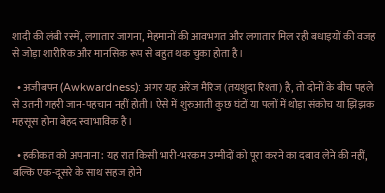शादी की लंबी रस्में, लगातार जागना, मेहमानों की आवभगत और लगातार मिल रही बधाइयों की वजह से जोड़ा शारीरिक और मानसिक रूप से बहुत थक चुका होता है।

  • अजीबपन (Awkwardness): अगर यह अरेंज मैरिज (तयशुदा रिश्ता) है, तो दोनों के बीच पहले से उतनी गहरी जान-पहचान नहीं होती। ऐसे में शुरुआती कुछ घंटों या पलों में थोड़ा संकोच या झिझक महसूस होना बेहद स्वाभाविक है।

  • हकीकत को अपनाना: यह रात किसी भारी-भरकम उम्मीदों को पूरा करने का दबाव लेने की नहीं, बल्कि एक-दूसरे के साथ सहज होने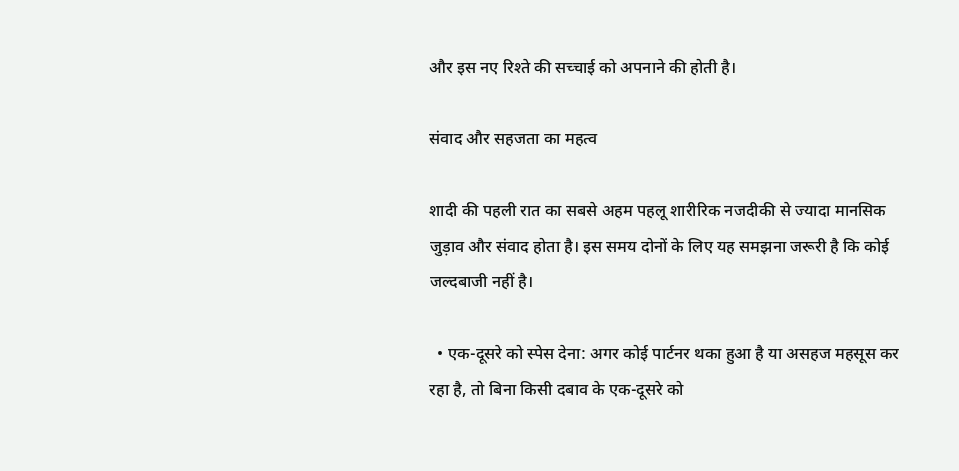और इस नए रिश्ते की सच्चाई को अपनाने की होती है।

संवाद और सहजता का महत्व

शादी की पहली रात का सबसे अहम पहलू शारीरिक नजदीकी से ज्यादा मानसिक जुड़ाव और संवाद होता है। इस समय दोनों के लिए यह समझना जरूरी है कि कोई जल्दबाजी नहीं है।

  • एक-दूसरे को स्पेस देना: अगर कोई पार्टनर थका हुआ है या असहज महसूस कर रहा है, तो बिना किसी दबाव के एक-दूसरे को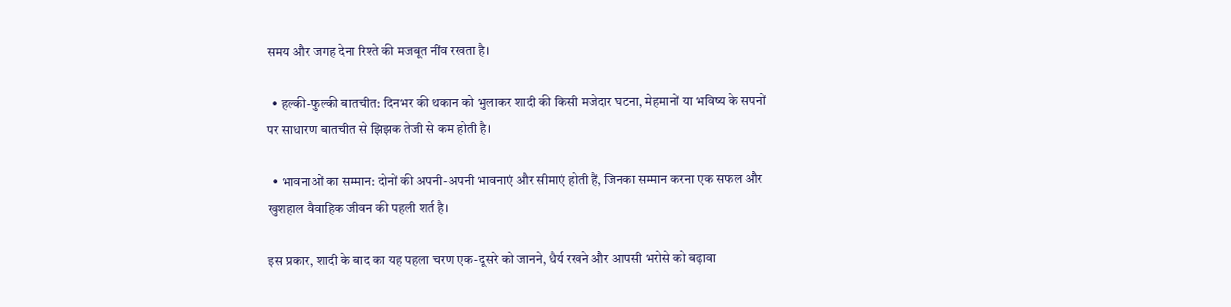समय और जगह देना रिश्ते की मजबूत नींव रखता है।

  • हल्की-फुल्की बातचीत: दिनभर की थकान को भुलाकर शादी की किसी मजेदार घटना, मेहमानों या भविष्य के सपनों पर साधारण बातचीत से झिझक तेजी से कम होती है।

  • भावनाओं का सम्मान: दोनों की अपनी-अपनी भावनाएं और सीमाएं होती हैं, जिनका सम्मान करना एक सफल और खुशहाल वैवाहिक जीवन की पहली शर्त है।

इस प्रकार, शादी के बाद का यह पहला चरण एक-दूसरे को जानने, धैर्य रखने और आपसी भरोसे को बढ़ावा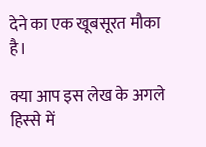देने का एक खूबसूरत मौका है।

क्या आप इस लेख के अगले हिस्से में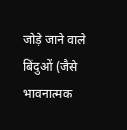जोड़े जाने वाले बिंदुओं (जैसे भावनात्मक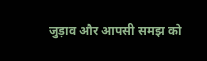जुड़ाव और आपसी समझ को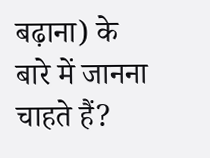बढ़ाना) के बारे में जानना चाहते हैं?